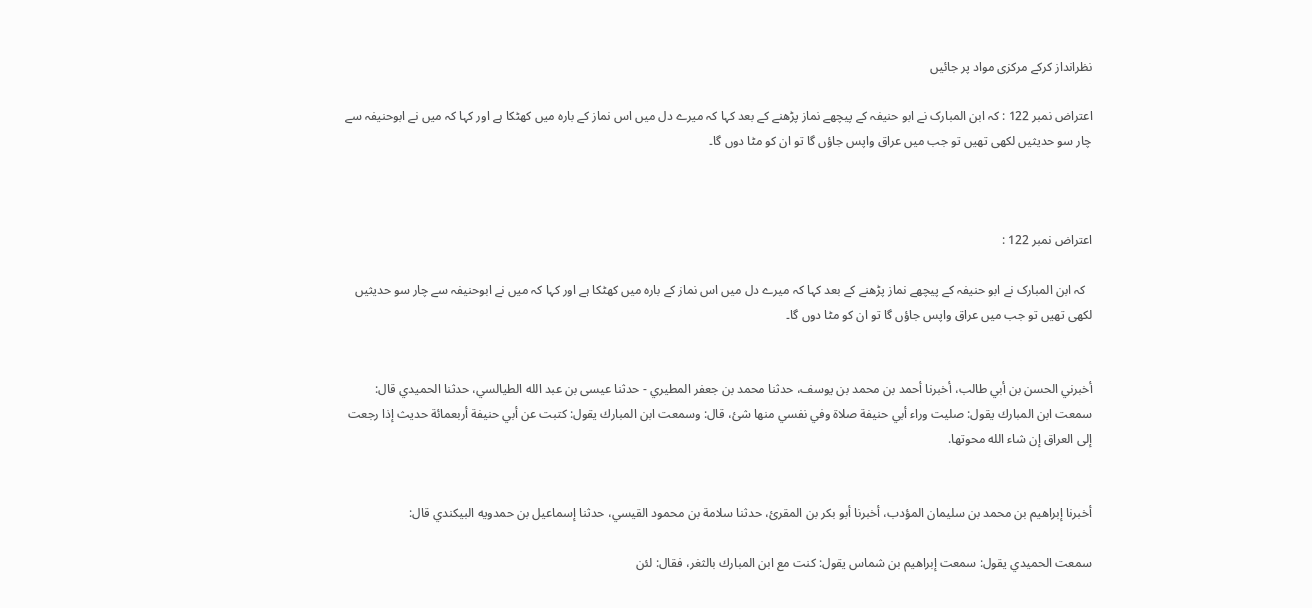نظرانداز کرکے مرکزی مواد پر جائیں

اعتراض نمبر 122 : کہ ابن المبارک نے ابو حنیفہ کے پیچھے نماز پڑھنے کے بعد کہا کہ میرے دل میں اس نماز کے بارہ میں کھٹکا ہے اور کہا کہ میں نے ابوحنیفہ سے چار سو حدیثیں لکھی تھیں تو جب میں عراق واپس جاؤں گا تو ان کو مٹا دوں گا۔



اعتراض نمبر 122 :

  کہ ابن المبارک نے ابو حنیفہ کے پیچھے نماز پڑھنے کے بعد کہا کہ میرے دل میں اس نماز کے بارہ میں کھٹکا ہے اور کہا کہ میں نے ابوحنیفہ سے چار سو حدیثیں لکھی تھیں تو جب میں عراق واپس جاؤں گا تو ان کو مٹا دوں گا۔


أخبرني الحسن بن أبي طالب، أخبرنا أحمد بن محمد بن يوسف، حدثنا محمد بن جعفر المطيري - حدثنا عيسى بن عبد الله الطيالسي، حدثنا الحميدي قال: سمعت ابن المبارك يقول: صليت وراء أبي حنيفة صلاة وفي نفسي منها شئ، قال: وسمعت ابن المبارك يقول: كتبت عن أبي حنيفة أربعمائة حديث إذا رجعت إلى العراق إن شاء الله محوتها.


أخبرنا إبراهيم بن محمد بن سليمان المؤدب، أخبرنا أبو بكر بن المقرئ، حدثنا سلامة بن محمود القيسي، حدثنا إسماعيل بن حمدويه البيكندي قال:

سمعت الحميدي يقول: سمعت إبراهيم بن شماس يقول: كنت مع ابن المبارك بالثغر، فقال: لئن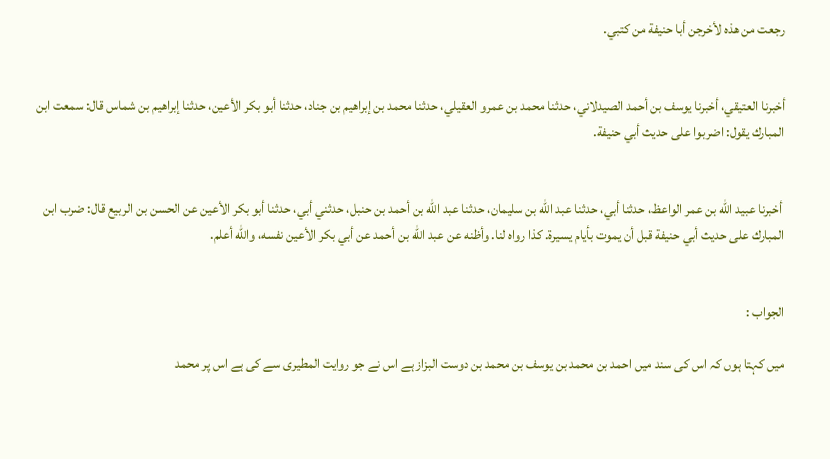رجعت من هذه لأخرجن أبا حنيفة من كتبي.


أخبرنا العتيقي، أخبرنا يوسف بن أحمد الصيدلاني، حدثنا محمد بن عمرو العقيلي، حدثنا محمد بن إبراهيم بن جناد، حدثنا أبو بكر الأعين، حدثنا إبراهيم بن شماس قال: سمعت ابن المبارك يقول: اضربوا على حديث أبي حنيفة.


 أخبرنا عبيد الله بن عمر الواعظ، حدثنا أبي، حدثنا عبد الله بن سليمان، حدثنا عبد الله بن أحمد بن حنبل، حدثني أبي، حدثنا أبو بكر الأعين عن الحسن بن الربيع قال: ضرب ابن المبارك على حديث أبي حنيفة قبل أن يموت بأيام يسيرة. كذا رواه لنا. وأظنه عن عبد الله بن أحمد عن أبي بكر الأعين نفسه، والله أعلم.


الجواب :

میں کہتا ہوں کہ اس کی سند میں احمد بن محمد بن یوسف بن محمد بن دوست البزاز ہے اس نے جو روایت المطیری سے کی ہے اس پر محمد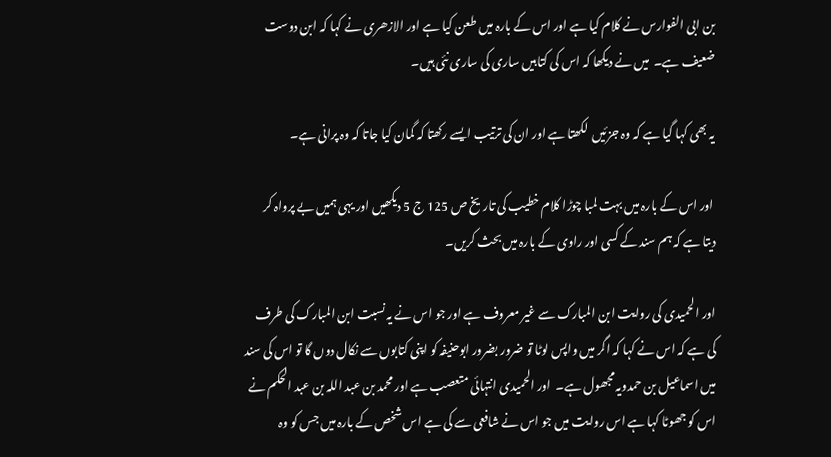بن ابی الفوارس نے کلام کیا ہے اور اس کے بارہ میں طعن کیا ہے اور الازھری نے کہا کہ ابن دوست ضعیف ہے۔  میں نے دیکھا کہ اس کی کتابیں ساری کی ساری نئی ہیں۔

یہ بھی کہا گیا ہے کہ وہ جزئیں  لکھتا ہے اور ان کی ترتیب ایسے رکھتا کہ گمان کیا جاتا کہ وہ پرانی ہے۔

 اور اس کے بارہ میں بہت لمبا چوڑا کلام خطیب کی تاریخ ص 125 ج 5 دیکھیں اور یہی ہمیں بے پرواہ کر دیتا ہے کہ ہم سند کے کسی اور راوی کے بارہ میں بحث کریں۔

اور الحمیدی کی روایت ابن المبارک سے غیر معروف ہے اور جو اس نے یہ نسبت ابن المبارک کی طرف کی ہے کہ اس نے کہا کہ اگر میں واپس لوٹا تو ضرور بضرور ابوحنیفہ کو اپنی کتابوں سے نکال دوں گا تو اس کی سند میں اسماعیل بن حمدویہ مجھول ہے۔  اور الحمیدی انتہائی متعصب ہے اور محمد بن عبد اللہ بن عبد الحکم نے اس کو جھوٹا کہا ہے اس روایت میں جو اس نے شافعی سے کی ہے اس شخص کے بارہ میں جس کو وہ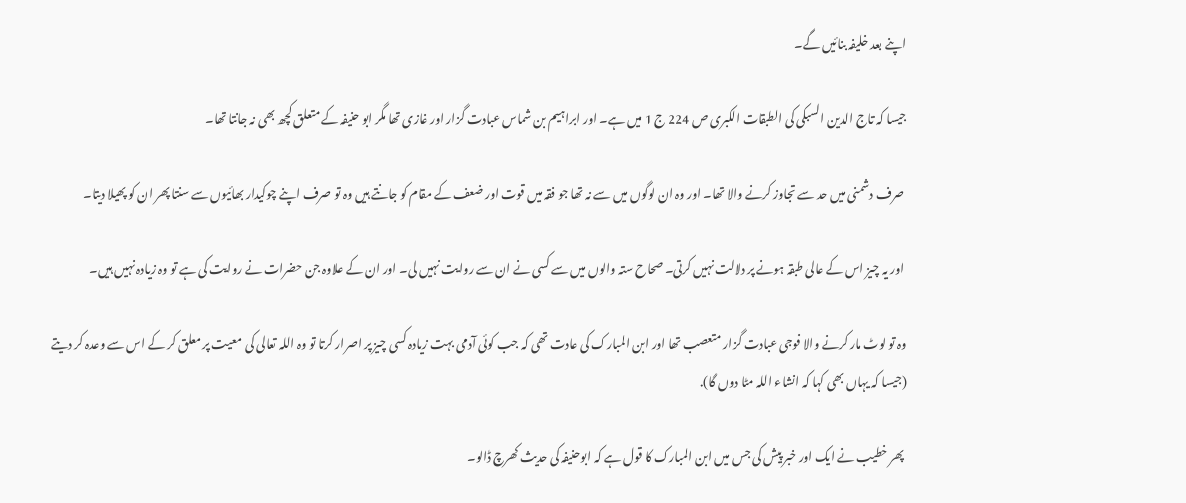اپنے بعد خلیفہ بنائیں گے۔

جیسا کہ تاج الدین السبکی کی الطبقات الکبری ص 224 ج 1 میں ہے۔ اور ابراہیم بن شماس عبادت گزار اور غازی تھا مگر ابو حنیفہ کے متعلق کچھ بھی نہ جانتا تھا۔

 صرف دشمنی میں حد سے تجاوز کرنے والا تھا۔ اور وہ ان لوگوں میں سے نہ تھا جو فقہ میں قوت اور ضعف کے مقام کو جانتے ہیں وہ تو صرف اپنے چوکیدار بھائیوں سے سنتا پھر ان کو پھیلا دیتا۔

 اور یہ چیز اس کے عالی طبقہ ہونے پر دلالت نہیں کرتی۔ صحاح ستہ والوں میں سے کسی نے ان سے روایت نہیں لی۔ اور ان کے علاوہ جن حضرات نے روایت کی ہے تو وہ زیادہ نہیں ہیں۔

وہ تو لوٹ مار کرنے والا فوجی عبادت گزار متعصب تھا اور ابن المبارک کی عادت تھی کہ جب کوئی آدمی بہت زیادہ کسی چیز پر اصرار کرتا تو وہ اللہ تعالی کی  معیت پر معلق کر کے اس سے وعدہ کر دیتے (جیسا کہ یہاں بھی کہا کہ انشاء اللہ مٹا دوں گا).

 پھر خطیب نے ایک اور خبر پیش کی جس میں ابن المبارک کا قول ہے کہ ابوحنیفہ کی حدیث کھرچ ڈالو۔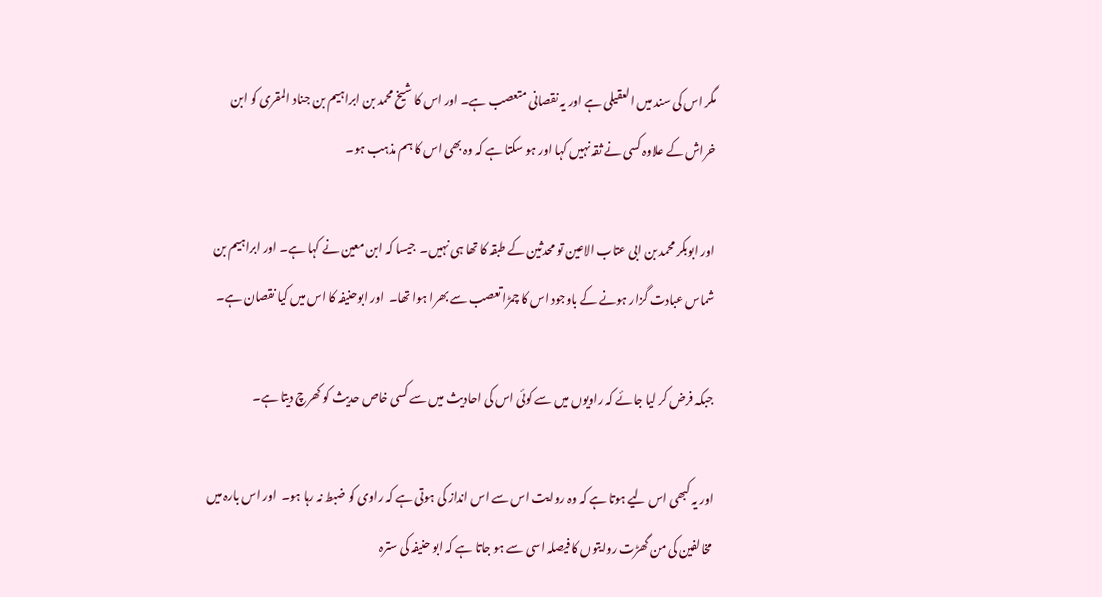مگر اس کی سند میں العقیلی ہے اور یہ نقصانی متعصب ہے۔ اور اس کا شیخ محمد بن ابراہیم بن جناد المقری کو ابن خراش کے علاوہ کسی نے ثقہ نہیں کہا اور ہو سکتا ہے کہ وہ بھی اس کا ہم مذہب ہو۔

اور ابوبکر محمد بن ابی عتاب الاعین تو محدثین کے طبقہ کا تھا ہی نہیں۔  جیسا کہ ابن معین نے کہا ہے۔ اور ابراہیم بن شماس عبادت گزار ہونے کے باوجود اس کا چمڑا تعصب سے بھرا ہوا تھا۔  اور ابوحنیفہ کا اس میں کیا نقصان ہے۔

جبکہ فرض کر لیا جائے کہ راویوں میں سے کوئی اس کی احادیث میں سے کسی خاص حدیث کو کھرچ دیتا ہے۔

اور یہ کبھی اس لیے ہوتا ہے کہ وہ روایت اس سے اس انداز کی ہوتی ہے کہ راوی کو ضبط نہ رہا ہو۔  اور اس بارہ میں مخالفین کی من گھڑت روایتوں کا فیصلہ اسی سے ہو جاتا ہے کہ ابو حنیفہ کی سترہ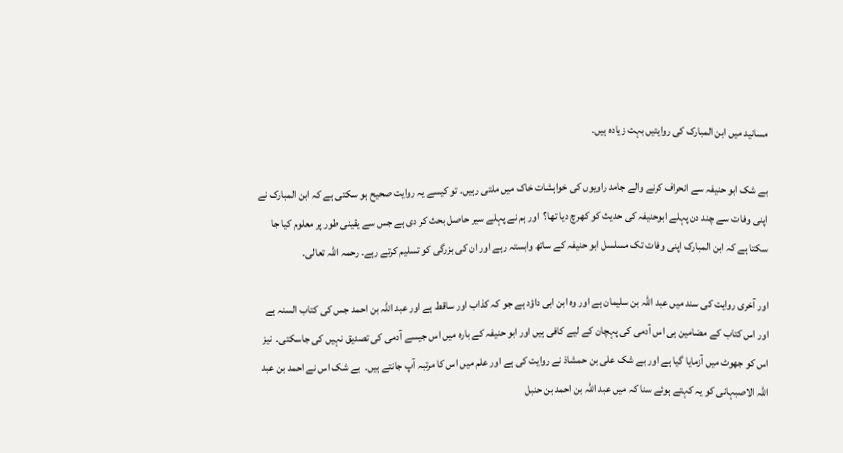مسانید میں ابن المبارک کی روایتیں بہت زیادہ ہیں۔

بے شک ابو حنیفہ سے انحراف کرنے والے جامد راویوں کی خواہشات خاک میں ملتی رہیں۔ تو کیسے یہ روایت صحیح ہو سکتی ہے کہ ابن المبارک نے اپنی وفات سے چند دن پہلے ابوحنیفہ کی حدیث کو کھرچ دیا تھا؟  اور ہم نے پہلے سیر حاصل بحث کر دی ہے جس سے یقینی طور پر معلوم کیا جا سکتا ہے کہ ابن المبارک اپنی وفات تک مسلسل ابو حنیفہ کے ساتھ وابستہ رہے اور ان کی بزرگی کو تسلیم کرتے رہے۔ رحمہ اللہ تعالی۔

اور آخری روایت کی سند میں عبد اللہ بن سلیمان ہے اور وہ ابن ابی داؤد ہے جو کہ کذاب اور ساقط ہے اور عبد اللہ بن احمد جس کی کتاب السنہ ہے اور اس کتاب کے مضامین ہی اس آدمی کی پہچان کے لیے کافی ہیں اور ابو حنیفہ کے بارہ میں اس جیسے آدمی کی تصدیق نہیں کی جاسکتی۔  نیز اس کو جھوٹ میں آزمایا گیا ہے اور بے شک علی بن حمشاذ نے روایت کی ہے اور علم میں اس کا مرتبہ آپ جانتے ہیں۔  بے شک اس نے احمد بن عبد اللہ الاصبہانی کو یہ کہتے ہوئے سنا کہ میں عبد اللہ بن احمد بن حنبل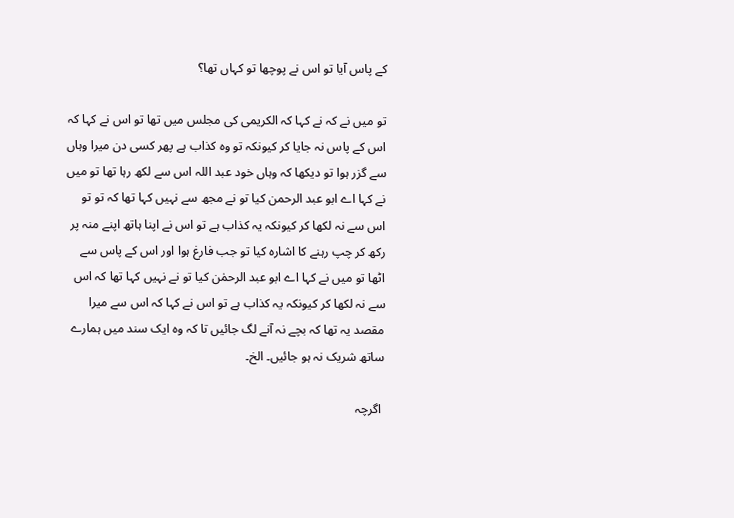کے پاس آیا تو اس نے پوچھا تو کہاں تھا؟

تو میں نے کہ نے کہا کہ الکریمی کی مجلس میں تھا تو اس نے کہا کہ اس کے پاس نہ جایا کر کیونکہ تو وہ کذاب ہے پھر کسی دن میرا وہاں سے گزر ہوا تو دیکھا کہ وہاں خود عبد اللہ اس سے لکھ رہا تھا تو میں نے کہا اے ابو عبد الرحمن کیا تو نے مجھ سے نہیں کہا تھا کہ تو تو اس سے نہ لکھا کر کیونکہ یہ کذاب ہے تو اس نے اپنا ہاتھ اپنے منہ پر رکھ کر چپ رہنے کا اشارہ کیا تو جب فارغ ہوا اور اس کے پاس سے اٹھا تو میں نے کہا اے ابو عبد الرحمٰن کیا تو نے نہیں کہا تھا کہ اس سے نہ لکھا کر کیونکہ یہ کذاب ہے تو اس نے کہا کہ اس سے میرا مقصد یہ تھا کہ بچے نہ آنے لگ جائیں تا کہ وہ ایک سند میں ہمارے ساتھ شریک نہ ہو جائیں۔ الخ۔

 اگرچہ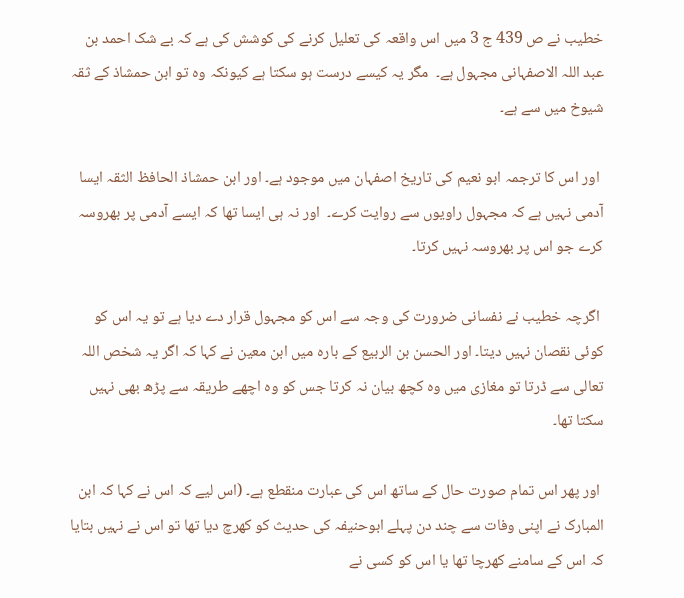خطیب نے ص 439 ج 3 میں اس واقعہ کی تعلیل کرنے کی کوشش کی ہے کہ بے شک احمد بن عبد اللہ الاصفہانی مجہول ہے۔  مگر یہ کیسے درست ہو سکتا ہے کیونکہ وہ تو ابن حمشاذ کے ثقہ شیوخ میں سے ہے۔

 اور اس کا ترجمہ ابو نعیم کی تاریخ اصفہان میں موجود ہے۔ اور ابن حمشاذ الحافظ الثقہ ایسا آدمی نہیں ہے کہ مجہول راویوں سے روایت کرے۔  اور نہ ہی ایسا تھا کہ ایسے آدمی پر بھروسہ کرے جو اس پر بھروسہ نہیں کرتا۔

 اگرچہ خطیب نے نفسانی ضرورت کی وجہ سے اس کو مجہول قرار دے دیا ہے تو یہ اس کو کوئی نقصان نہیں دیتا۔ اور الحسن بن الربیع کے بارہ میں ابن معین نے کہا کہ اگر یہ شخص اللہ تعالی سے ڈرتا تو مغازی میں وہ کچھ بیان نہ کرتا جس کو وہ اچھے طریقہ سے پڑھ بھی نہیں سکتا تھا۔

 اور پھر اس تمام صورت حال کے ساتھ اس کی عبارت منقطع ہے۔ (اس لیے کہ اس نے کہا کہ ابن المبارک نے اپنی وفات سے چند دن پہلے ابوحنیفہ کی حدیث کو کھرچ دیا تھا تو اس نے نہیں بتایا کہ اس کے سامنے کھرچا تھا یا اس کو کسی نے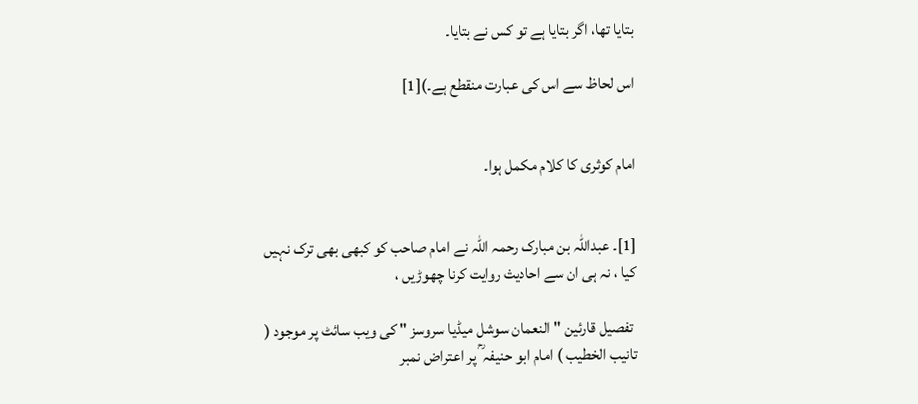بتایا تھا، اگر بتایا ہے تو کس نے بتایا۔

اس لحاظ سے اس کی عبارت منقطع ہے۔)[1]


امام کوثری کا کلام مکمل ہوا۔


[1]۔ عبداللہ بن مبارک رحمہ اللہ نے امام صاحب کو کبھی بھی ترک نہیں کیا ، نہ ہی ان سے احادیث روایت کرنا چھوڑیں ،

 تفصیل قارئین " النعمان سوشل میڈیا سروسز " کی ویب سائٹ پر موجود ( تانیب الخطیب ) امام ابو حنیفہ ؒ پر اعتراض نمبر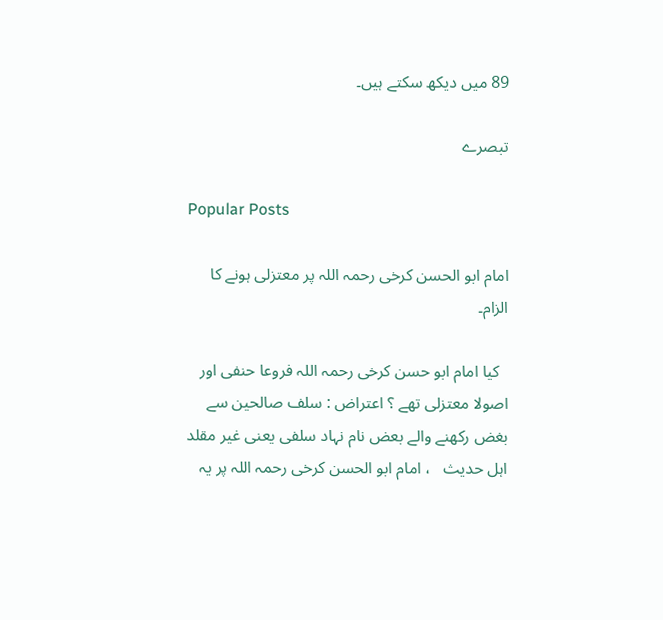89 میں دیکھ سکتے ہیں۔

تبصرے

Popular Posts

امام ابو الحسن کرخی رحمہ اللہ پر معتزلی ہونے کا الزام۔

  کیا امام ابو حسن کرخی رحمہ اللہ فروعا حنفی اور اصولا معتزلی تھے ؟ اعتراض : سلف صالحین سے بغض رکھنے والے بعض نام نہاد سلفی یعنی غیر مقلد اہل حدیث   ، امام ابو الحسن کرخی رحمہ اللہ پر یہ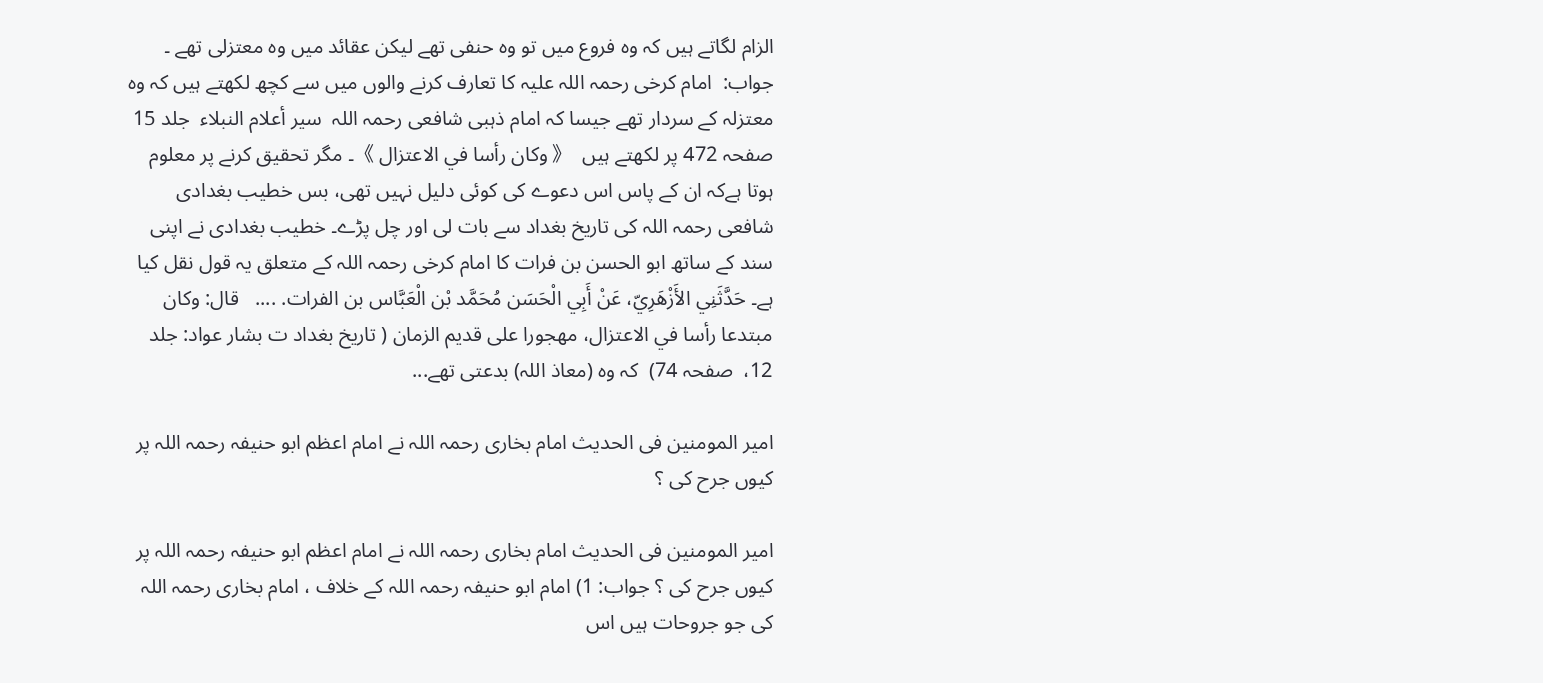الزام لگاتے ہیں کہ وہ فروع میں تو وہ حنفی تھے لیکن عقائد میں وہ معتزلی تھے ۔ جواب:  امام کرخی رحمہ اللہ علیہ کا تعارف کرنے والوں میں سے کچھ لکھتے ہیں کہ وہ معتزلہ کے سردار تھے جیسا کہ امام ذہبی شافعی رحمہ اللہ  سير أعلام النبلاء  جلد 15  صفحہ 472 پر لکھتے ہیں  《 وكان رأسا في الاعتزال 》۔ مگر تحقیق کرنے پر معلوم ہوتا ہےکہ ان کے پاس اس دعوے کی کوئی دلیل نہیں تھی، بس خطیب بغدادی شافعی رحمہ اللہ کی تاریخ بغداد سے بات لی اور چل پڑے۔ خطیب بغدادی نے اپنی سند کے ساتھ ابو الحسن بن فرات کا امام کرخی رحمہ اللہ کے متعلق یہ قول نقل کیا ہے۔ حَدَّثَنِي الأَزْهَرِيّ، عَنْ أَبِي الْحَسَن مُحَمَّد بْن الْعَبَّاس بن الفرات. ....   قال: وكان مبتدعا رأسا في الاعتزال، مهجورا على قديم الزمان ( تاريخ بغداد ت بشار عواد: جلد 12،  صفحہ 74)  کہ وہ (معاذ اللہ) بدعتی تھے...

امیر المومنین فی الحدیث امام بخاری رحمہ اللہ نے امام اعظم ابو حنیفہ رحمہ اللہ پر کیوں جرح کی ؟

امیر المومنین فی الحدیث امام بخاری رحمہ اللہ نے امام اعظم ابو حنیفہ رحمہ اللہ پر کیوں جرح کی ؟ جواب: 1) امام ابو حنیفہ رحمہ اللہ کے خلاف ، امام بخاری رحمہ اللہ کی جو جروحات ہیں اس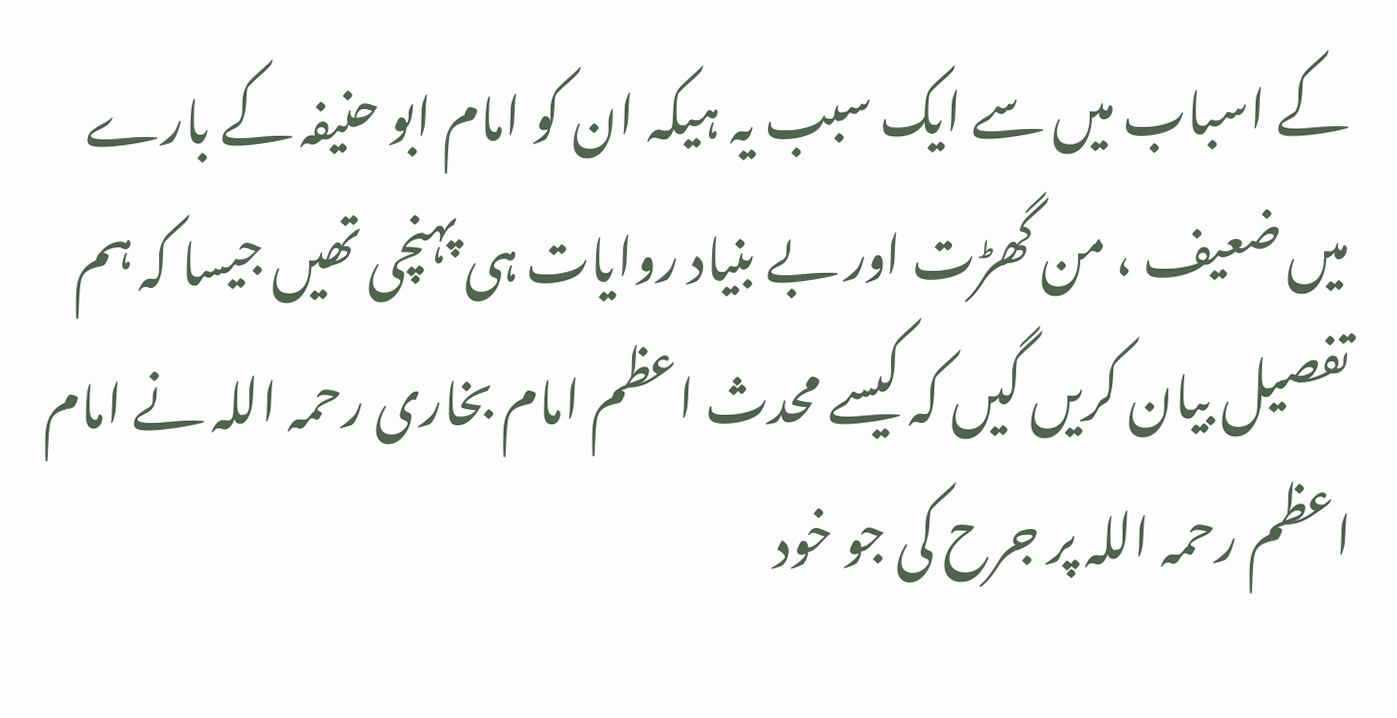کے اسباب میں سے ایک سبب یہ ہیکہ ان کو امام ابو حنیفہ کے بارے میں ضعیف ، من گھڑت اور بے بنیاد روایات ہی پہنچی تھیں جیسا کہ ہم تفصیل بیان کریں گیں کہ کیسے محدث اعظم امام بخاری رحمہ اللہ نے امام اعظم رحمہ اللہ پر جرح کی جو خود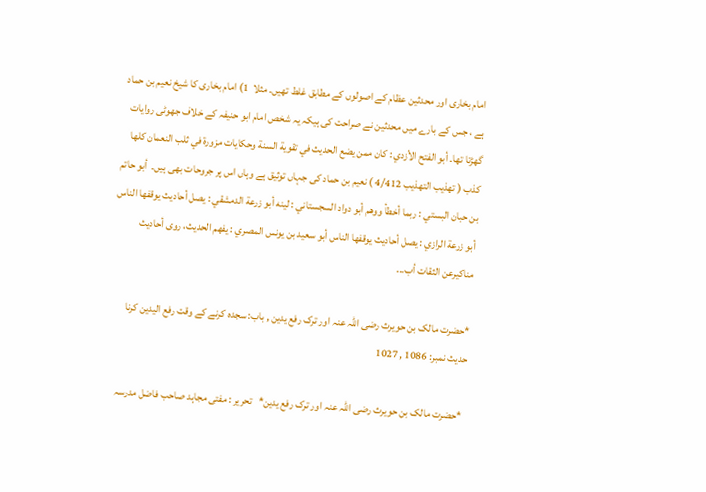امام بخاری اور محدثین عظام کے اصولوں کے مطابق غلط تھیں۔ مثلا  1) امام بخاری کا شیخ نعیم بن حماد ہے ، جس کے بارے میں محدثین نے صراحت کی ہیکہ یہ شخص امام ابو حنیفہ کے خلاف جھوٹی روایات گھڑتا تھا۔ أبو الفتح الأزدي : كان ممن يضع الحديث في تقوية السنة وحكايات مزورة في ثلب النعمان كلها كذب ( تھذیب التھذیب 4/412 ) نعیم بن حماد کی جہاں توثیق ہے وہاں اس پر جروحات بھی ہیں۔  أبو حاتم بن حبان البستي : ربما أخطأ ووهم أبو دواد السجستاني : لينه أبو زرعة الدمشقي : يصل أحاديث يوقفها الناس أبو زرعة الرازي : يصل أحاديث يوقفها الناس أبو سعيد بن يونس المصري : يفهم الحديث، روى أحاديث مناكيرعن الثقات أب...

*حضرت مالک بن حویرث رضی اللہ عنہ اور ترک رفع یدین , باب: سجدہ کرنے کے وقت رفع الیدین کرنا حدیث نمبر: 1086 , 1027

 *حضرت مالک بن حویرث رضی اللہ عنہ اور ترک رفع یدین*   تحریر : مفتی مجاہد صاحب فاضل مدرسہ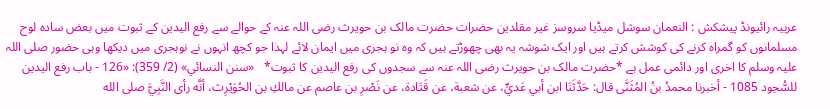عربیہ رائیونڈ پیشکش : النعمان سوشل میڈیا سروسز غیر مقلدین حضرات حضرت مالک بن حویرث رضی اللہ عنہ کے حوالے سے رفع الیدین کے ثبوت میں بعض سادہ لوح مسلمانوں کو گمراہ کرنے کی کوشش کرتے ہیں اور ایک شوشہ یہ بھی چھوڑتے ہیں کہ وہ نو ہجری میں ایمان لائے لہذا جو کچھ انہوں نے نوہجری میں دیکھا وہی حضور صلی اللہ علیہ وسلم کا اخری اور دائمی عمل ہے *حضرت مالک بن حویرث رضی اللہ عنہ سے سجدوں کی رفع الیدین کا ثبوت*   «سنن النسائي» (2/ 359): «126 - باب رفع اليدين للسُّجود 1085 - أخبرنا محمدُ بنُ المُثَنَّى قال: حَدَّثَنَا ابن أبي عَديٍّ، عن شعبة، عن ‌قَتَادة، ‌عن ‌نَصْرِ بن عاصم عن مالكِ بن الحُوَيْرِث، أنَّه رأى النَّبِيَّ صلى الله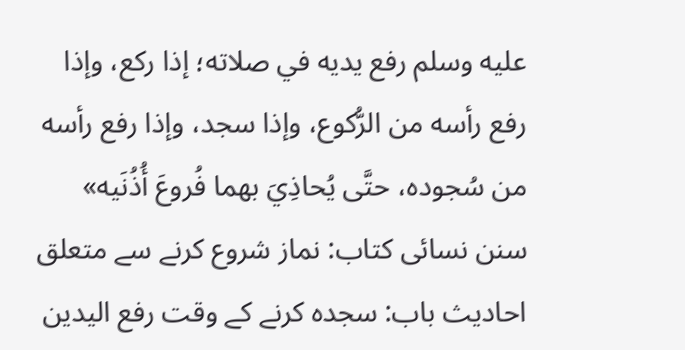عليه وسلم رفع يديه في صلاته؛ إذا ركع، وإذا رفع رأسه من الرُّكوع، وإذا سجد، وإذا رفع رأسه من سُجوده، حتَّى يُحاذِيَ بهما فُروعَ أُذُنَيه»  سنن نسائی کتاب: نماز شروع کرنے سے متعلق احادیث باب: سجدہ کرنے کے وقت رفع الیدین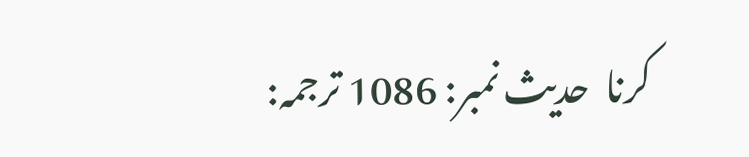کرنا  حدیث نمبر: 1086 ترجمہ: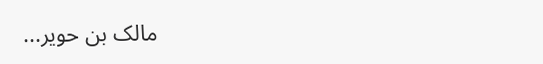مالک بن حویر...